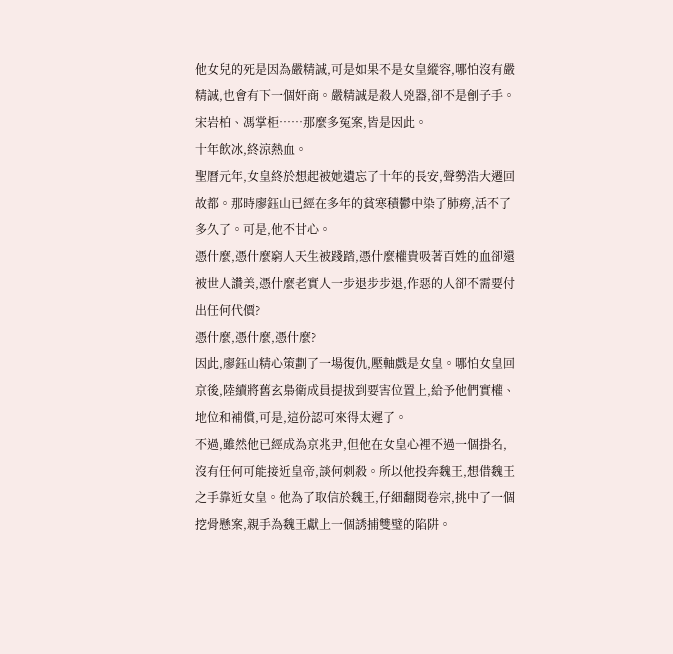他女兒的死是因為嚴精誠,可是如果不是女皇縱容,哪怕沒有嚴精誠,也會有下一個奸商。嚴精誠是殺人兇器,卻不是劊子手。
宋岩柏、馮掌柜……那麼多冤案,皆是因此。
十年飲冰,終涼熱血。
聖曆元年,女皇終於想起被她遺忘了十年的長安,聲勢浩大遷回故都。那時廖鈺山已經在多年的貧寒積鬱中染了肺癆,活不了多久了。可是,他不甘心。
憑什麼,憑什麼窮人天生被踐踏,憑什麼權貴吸著百姓的血卻還被世人讚美,憑什麼老實人一步退步步退,作惡的人卻不需要付出任何代價?
憑什麼,憑什麼,憑什麼?
因此,廖鈺山精心策劃了一場復仇,壓軸戲是女皇。哪怕女皇回京後,陸續將舊玄梟衛成員提拔到要害位置上,給予他們實權、地位和補償,可是,這份認可來得太遲了。
不過,雖然他已經成為京兆尹,但他在女皇心裡不過一個掛名,沒有任何可能接近皇帝,談何刺殺。所以他投奔魏王,想借魏王之手靠近女皇。他為了取信於魏王,仔細翻閱卷宗,挑中了一個挖骨懸案,親手為魏王獻上一個誘捕雙璧的陷阱。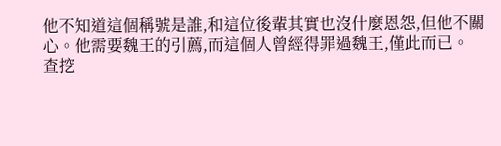他不知道這個稱號是誰,和這位後輩其實也沒什麼恩怨,但他不關心。他需要魏王的引薦,而這個人曾經得罪過魏王,僅此而已。
查挖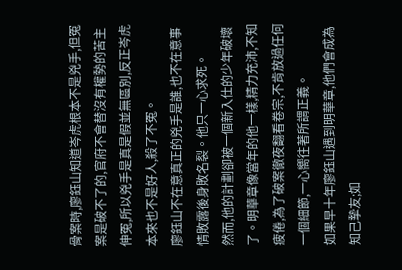骨案時,廖鈺山知道岑虎根本不是兇手,但冤案是破不了的,官府不會替沒有權勢的苦主伸冤,所以兇手是真是假並無區別,反正岑虎本來也不是好人,殺了不冤。
廖鈺山不在意真正的兇手是誰,也不在意事情敗露後身敗名裂。他只一心求死。
然而,他的計劃卻被一個新入仕的少年破壞了。明華章像當年的他一樣,精力充沛,不知疲倦,為了破案徹夜翻看卷宗,不肯放過任何一個細節,一心嚮往著所謂正義。
如果早十年廖鈺山遇到明華章,他們會成為知己摯友;如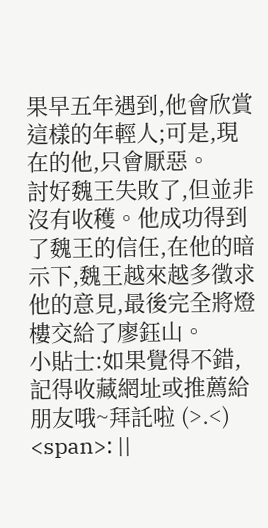果早五年遇到,他會欣賞這樣的年輕人;可是,現在的他,只會厭惡。
討好魏王失敗了,但並非沒有收穫。他成功得到了魏王的信任,在他的暗示下,魏王越來越多徵求他的意見,最後完全將燈樓交給了廖鈺山。
小貼士:如果覺得不錯,記得收藏網址或推薦給朋友哦~拜託啦 (>.<)
<span>: ||